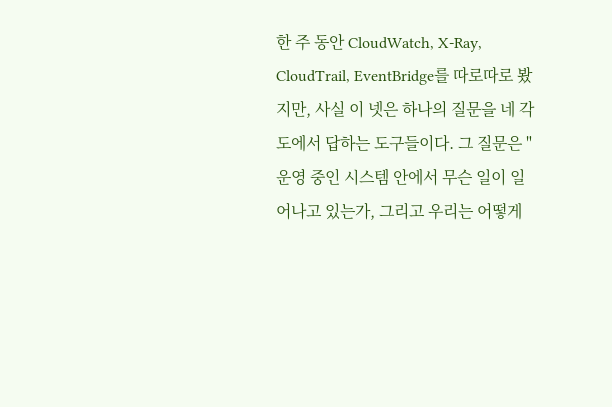한 주 동안 CloudWatch, X-Ray, CloudTrail, EventBridge를 따로따로 봤지만, 사실 이 넷은 하나의 질문을 네 각도에서 답하는 도구들이다. 그 질문은 "운영 중인 시스템 안에서 무슨 일이 일어나고 있는가, 그리고 우리는 어떻게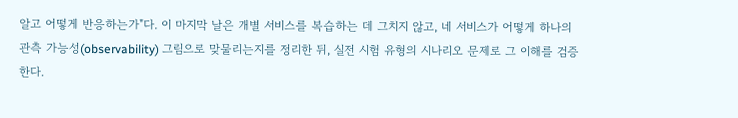알고 어떻게 반응하는가"다. 이 마지막 날은 개별 서비스를 복습하는 데 그치지 않고, 네 서비스가 어떻게 하나의 관측 가능성(observability) 그림으로 맞물리는지를 정리한 뒤, 실전 시험 유형의 시나리오 문제로 그 이해를 검증한다.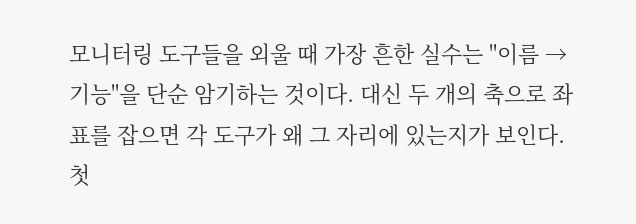모니터링 도구들을 외울 때 가장 흔한 실수는 "이름 → 기능"을 단순 암기하는 것이다. 대신 두 개의 축으로 좌표를 잡으면 각 도구가 왜 그 자리에 있는지가 보인다.
첫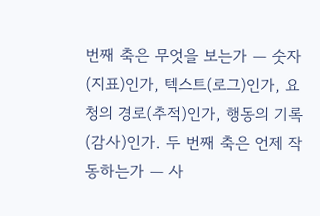번째 축은 무엇을 보는가 — 숫자(지표)인가, 텍스트(로그)인가, 요청의 경로(추적)인가, 행동의 기록(감사)인가. 두 번째 축은 언제 작동하는가 — 사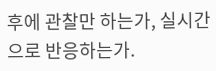후에 관찰만 하는가, 실시간으로 반응하는가.